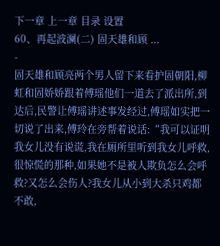下一章 上一章 目录 设置
60、再起波澜(二) 固天雄和顾 ...
-
固天雄和顾亮两个男人留下来看护固朝阳,柳虹和固娇娇跟着傅瑶他们一道去了派出所,到达后,民警让傅瑶讲述事发经过,傅瑶如实把一切说了出来,傅玲在旁帮着说话:“我可以证明我女儿没有说谎,我在厕所里听到我女儿呼救,很惊慌的那种,如果她不是被人欺负怎么会呼救?又怎么会伤人?我女儿从小到大杀只鸡都不敢,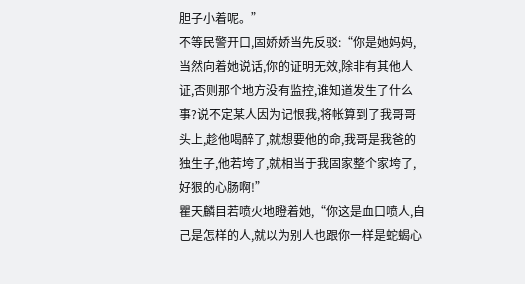胆子小着呢。”
不等民警开口,固娇娇当先反驳:“你是她妈妈,当然向着她说话,你的证明无效,除非有其他人证,否则那个地方没有监控,谁知道发生了什么事?说不定某人因为记恨我,将帐算到了我哥哥头上,趁他喝醉了,就想要他的命,我哥是我爸的独生子,他若垮了,就相当于我固家整个家垮了,好狠的心肠啊!”
瞿天麟目若喷火地瞪着她,“你这是血口喷人,自己是怎样的人,就以为别人也跟你一样是蛇蝎心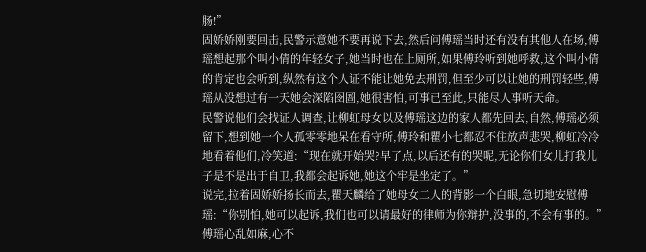肠!”
固娇娇刚要回击,民警示意她不要再说下去,然后问傅瑶当时还有没有其他人在场,傅瑶想起那个叫小倩的年轻女子,她当时也在上厕所,如果傅玲听到她呼救,这个叫小倩的肯定也会听到,纵然有这个人证不能让她免去刑罚,但至少可以让她的刑罚轻些,傅瑶从没想过有一天她会深陷囹圄,她很害怕,可事已至此,只能尽人事听天命。
民警说他们会找证人调查,让柳虹母女以及傅瑶这边的家人都先回去,自然,傅瑶必须留下,想到她一个人孤零零地呆在看守所,傅玲和瞿小七都忍不住放声悲哭,柳虹冷冷地看着他们,冷笑道:“现在就开始哭?早了点,以后还有的哭呢,无论你们女儿打我儿子是不是出于自卫,我都会起诉她,她这个牢是坐定了。”
说完,拉着固娇娇扬长而去,瞿天麟给了她母女二人的背影一个白眼,急切地安慰傅瑶:“你别怕,她可以起诉,我们也可以请最好的律师为你辩护,没事的,不会有事的。”
傅瑶心乱如麻,心不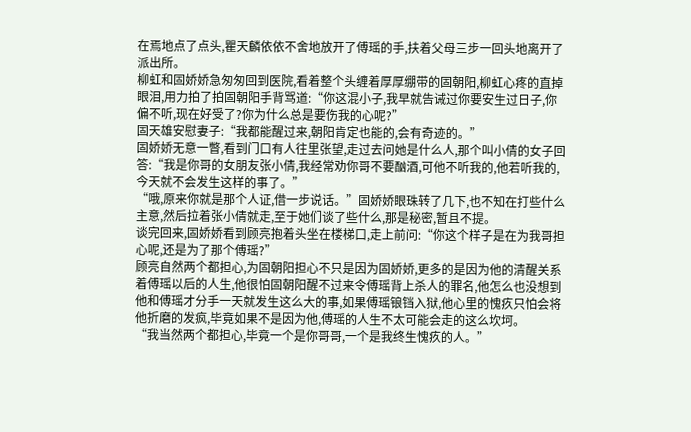在焉地点了点头,瞿天麟依依不舍地放开了傅瑶的手,扶着父母三步一回头地离开了派出所。
柳虹和固娇娇急匆匆回到医院,看着整个头缠着厚厚绷带的固朝阳,柳虹心疼的直掉眼泪,用力拍了拍固朝阳手背骂道:“你这混小子,我早就告诫过你要安生过日子,你偏不听,现在好受了?你为什么总是要伤我的心呢?”
固天雄安慰妻子:“我都能醒过来,朝阳肯定也能的,会有奇迹的。”
固娇娇无意一瞥,看到门口有人往里张望,走过去问她是什么人,那个叫小倩的女子回答:“我是你哥的女朋友张小倩,我经常劝你哥不要酗酒,可他不听我的,他若听我的,今天就不会发生这样的事了。”
“哦,原来你就是那个人证,借一步说话。”固娇娇眼珠转了几下,也不知在打些什么主意,然后拉着张小倩就走,至于她们谈了些什么,那是秘密,暂且不提。
谈完回来,固娇娇看到顾亮抱着头坐在楼梯口,走上前问:“你这个样子是在为我哥担心呢,还是为了那个傅瑶?”
顾亮自然两个都担心,为固朝阳担心不只是因为固娇娇,更多的是因为他的清醒关系着傅瑶以后的人生,他很怕固朝阳醒不过来令傅瑶背上杀人的罪名,他怎么也没想到他和傅瑶才分手一天就发生这么大的事,如果傅瑶锒铛入狱,他心里的愧疚只怕会将他折磨的发疯,毕竟如果不是因为他,傅瑶的人生不太可能会走的这么坎坷。
“我当然两个都担心,毕竟一个是你哥哥,一个是我终生愧疚的人。”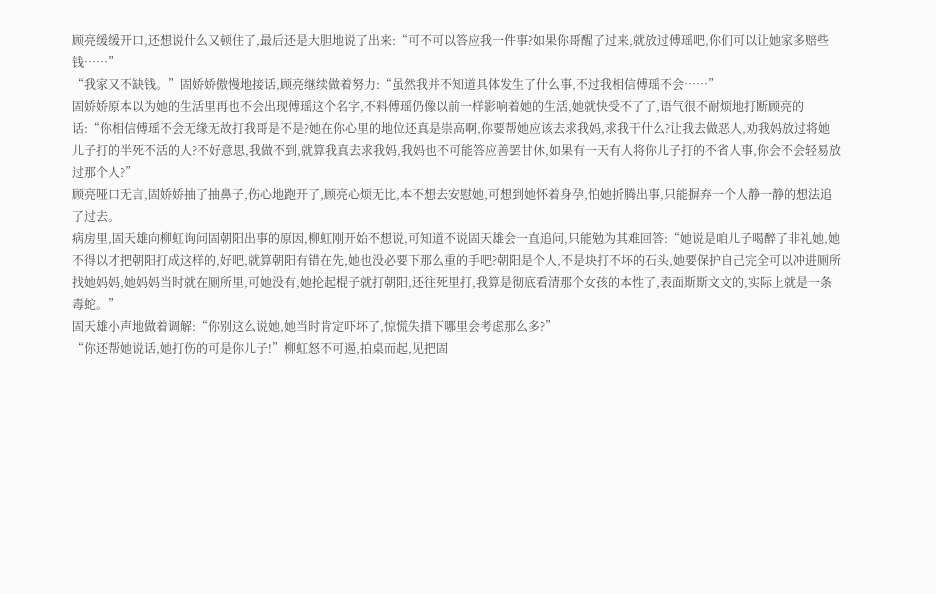顾亮缓缓开口,还想说什么又顿住了,最后还是大胆地说了出来:“可不可以答应我一件事?如果你哥醒了过来,就放过傅瑶吧,你们可以让她家多赔些钱……”
“我家又不缺钱。”固娇娇傲慢地接话,顾亮继续做着努力:“虽然我并不知道具体发生了什么事,不过我相信傅瑶不会……”
固娇娇原本以为她的生活里再也不会出现傅瑶这个名字,不料傅瑶仍像以前一样影响着她的生活,她就快受不了了,语气很不耐烦地打断顾亮的话:“你相信傅瑶不会无缘无故打我哥是不是?她在你心里的地位还真是崇高啊,你要帮她应该去求我妈,求我干什么?让我去做恶人,劝我妈放过将她儿子打的半死不活的人?不好意思,我做不到,就算我真去求我妈,我妈也不可能答应善罢甘休,如果有一天有人将你儿子打的不省人事,你会不会轻易放过那个人?”
顾亮哑口无言,固娇娇抽了抽鼻子,伤心地跑开了,顾亮心烦无比,本不想去安慰她,可想到她怀着身孕,怕她折腾出事,只能摒弃一个人静一静的想法追了过去。
病房里,固天雄向柳虹询问固朝阳出事的原因,柳虹刚开始不想说,可知道不说固天雄会一直追问,只能勉为其难回答:“她说是咱儿子喝醉了非礼她,她不得以才把朝阳打成这样的,好吧,就算朝阳有错在先,她也没必要下那么重的手吧?朝阳是个人,不是块打不坏的石头,她要保护自己完全可以冲进厕所找她妈妈,她妈妈当时就在厕所里,可她没有,她抡起棍子就打朝阳,还往死里打,我算是彻底看清那个女孩的本性了,表面斯斯文文的,实际上就是一条毒蛇。”
固天雄小声地做着调解:“你别这么说她,她当时肯定吓坏了,惊慌失措下哪里会考虑那么多?”
“你还帮她说话,她打伤的可是你儿子!”柳虹怒不可遏,拍桌而起,见把固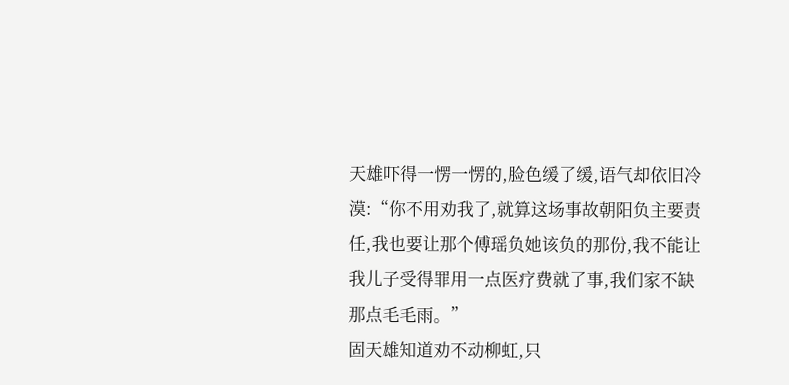天雄吓得一愣一愣的,脸色缓了缓,语气却依旧冷漠:“你不用劝我了,就算这场事故朝阳负主要责任,我也要让那个傅瑶负她该负的那份,我不能让我儿子受得罪用一点医疗费就了事,我们家不缺那点毛毛雨。”
固天雄知道劝不动柳虹,只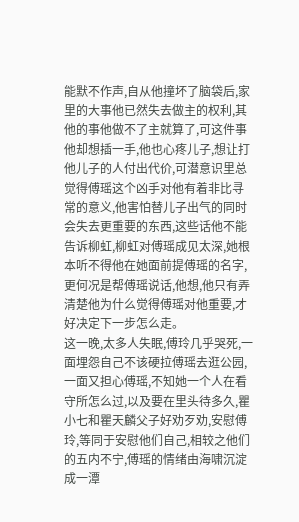能默不作声,自从他撞坏了脑袋后,家里的大事他已然失去做主的权利,其他的事他做不了主就算了,可这件事他却想插一手,他也心疼儿子,想让打他儿子的人付出代价,可潜意识里总觉得傅瑶这个凶手对他有着非比寻常的意义,他害怕替儿子出气的同时会失去更重要的东西,这些话他不能告诉柳虹,柳虹对傅瑶成见太深,她根本听不得他在她面前提傅瑶的名字,更何况是帮傅瑶说话,他想,他只有弄清楚他为什么觉得傅瑶对他重要,才好决定下一步怎么走。
这一晚,太多人失眠,傅玲几乎哭死,一面埋怨自己不该硬拉傅瑶去逛公园,一面又担心傅瑶,不知她一个人在看守所怎么过,以及要在里头待多久,瞿小七和瞿天麟父子好劝歹劝,安慰傅玲,等同于安慰他们自己,相较之他们的五内不宁,傅瑶的情绪由海啸沉淀成一潭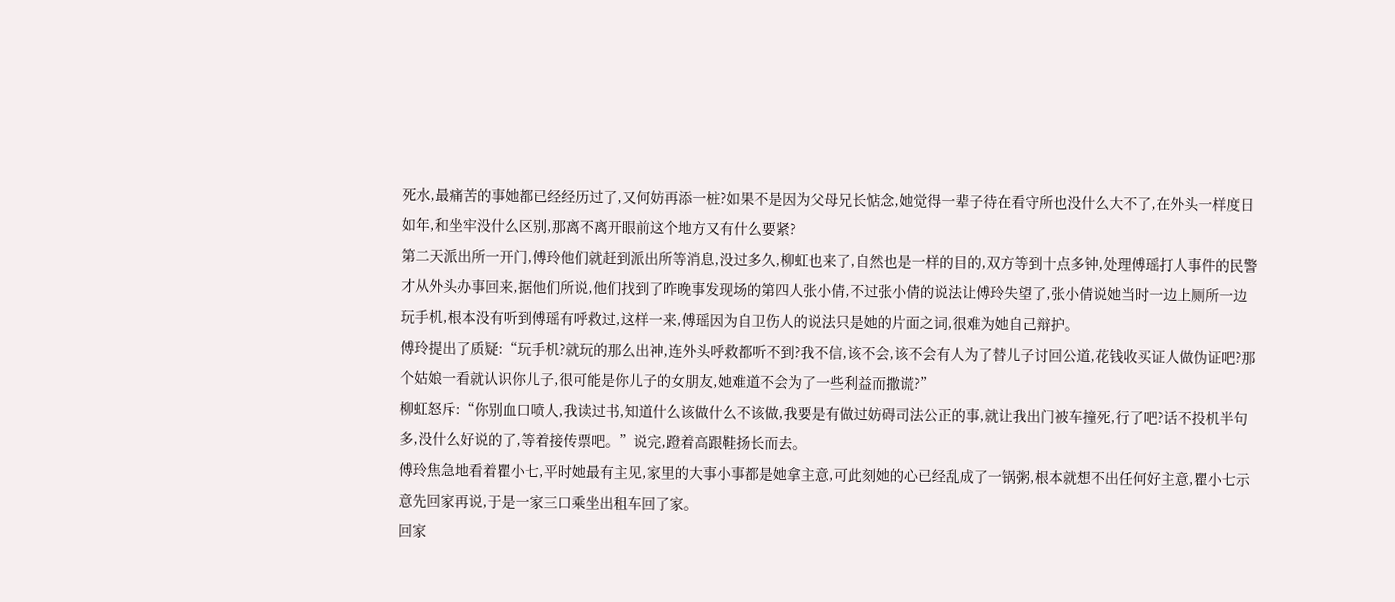死水,最痛苦的事她都已经经历过了,又何妨再添一桩?如果不是因为父母兄长惦念,她觉得一辈子待在看守所也没什么大不了,在外头一样度日如年,和坐牢没什么区别,那离不离开眼前这个地方又有什么要紧?
第二天派出所一开门,傅玲他们就赶到派出所等消息,没过多久,柳虹也来了,自然也是一样的目的,双方等到十点多钟,处理傅瑶打人事件的民警才从外头办事回来,据他们所说,他们找到了昨晚事发现场的第四人张小倩,不过张小倩的说法让傅玲失望了,张小倩说她当时一边上厕所一边玩手机,根本没有听到傅瑶有呼救过,这样一来,傅瑶因为自卫伤人的说法只是她的片面之词,很难为她自己辩护。
傅玲提出了质疑:“玩手机?就玩的那么出神,连外头呼救都听不到?我不信,该不会,该不会有人为了替儿子讨回公道,花钱收买证人做伪证吧?那个姑娘一看就认识你儿子,很可能是你儿子的女朋友,她难道不会为了一些利益而撒谎?”
柳虹怒斥:“你别血口喷人,我读过书,知道什么该做什么不该做,我要是有做过妨碍司法公正的事,就让我出门被车撞死,行了吧?话不投机半句多,没什么好说的了,等着接传票吧。”说完,蹬着高跟鞋扬长而去。
傅玲焦急地看着瞿小七,平时她最有主见,家里的大事小事都是她拿主意,可此刻她的心已经乱成了一锅粥,根本就想不出任何好主意,瞿小七示意先回家再说,于是一家三口乘坐出租车回了家。
回家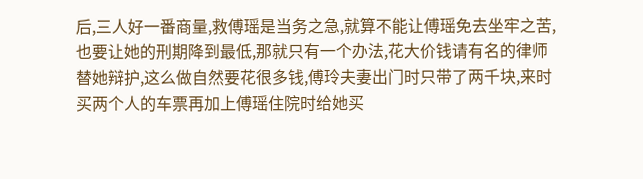后,三人好一番商量,救傅瑶是当务之急,就算不能让傅瑶免去坐牢之苦,也要让她的刑期降到最低,那就只有一个办法,花大价钱请有名的律师替她辩护,这么做自然要花很多钱,傅玲夫妻出门时只带了两千块,来时买两个人的车票再加上傅瑶住院时给她买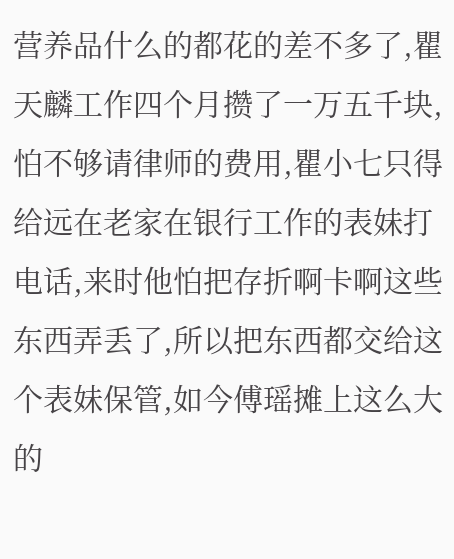营养品什么的都花的差不多了,瞿天麟工作四个月攒了一万五千块,怕不够请律师的费用,瞿小七只得给远在老家在银行工作的表妹打电话,来时他怕把存折啊卡啊这些东西弄丢了,所以把东西都交给这个表妹保管,如今傅瑶摊上这么大的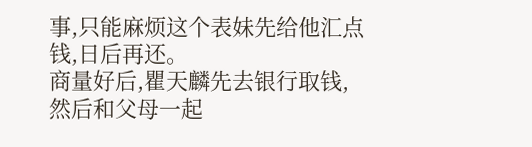事,只能麻烦这个表妹先给他汇点钱,日后再还。
商量好后,瞿天麟先去银行取钱,然后和父母一起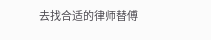去找合适的律师替傅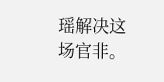瑶解决这场官非。